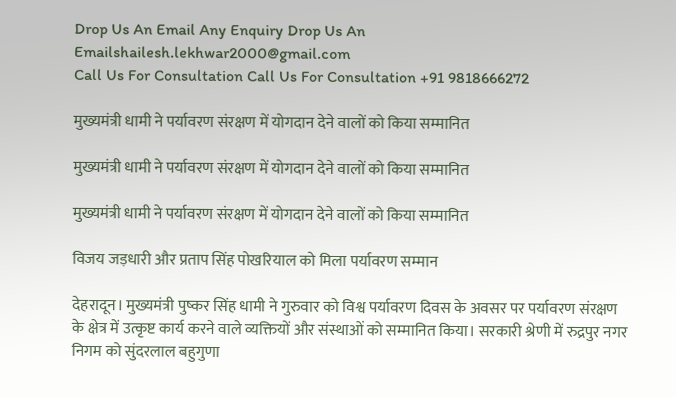Drop Us An Email Any Enquiry Drop Us An Emailshailesh.lekhwar2000@gmail.com
Call Us For Consultation Call Us For Consultation +91 9818666272

मुख्यमंत्री धामी ने पर्यावरण संरक्षण में योगदान देने वालों को किया सम्मानित

मुख्यमंत्री धामी ने पर्यावरण संरक्षण में योगदान देने वालों को किया सम्मानित

मुख्यमंत्री धामी ने पर्यावरण संरक्षण में योगदान देने वालों को किया सम्मानित

विजय जड़धारी और प्रताप सिंह पोखरियाल को मिला पर्यावरण सम्मान

देहरादून। मुख्यमंत्री पुष्कर सिंह धामी ने गुरुवार को विश्व पर्यावरण दिवस के अवसर पर पर्यावरण संरक्षण के क्षेत्र में उत्कृष्ट कार्य करने वाले व्यक्तियों और संस्थाओं को सम्मानित किया। सरकारी श्रेणी में रुद्रपुर नगर निगम को सुंदरलाल बहुगुणा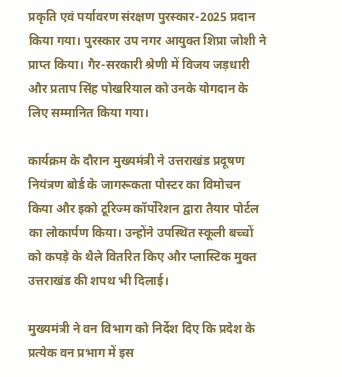प्रकृति एवं पर्यावरण संरक्षण पुरस्कार-2025 प्रदान किया गया। पुरस्कार उप नगर आयुक्त शिप्रा जोशी ने प्राप्त किया। गैर-सरकारी श्रेणी में विजय जड़धारी और प्रताप सिंह पोखरियाल को उनके योगदान के लिए सम्मानित किया गया।

कार्यक्रम के दौरान मुख्यमंत्री ने उत्तराखंड प्रदूषण नियंत्रण बोर्ड के जागरूकता पोस्टर का विमोचन किया और इको टूरिज्म कॉर्पोरेशन द्वारा तैयार पोर्टल का लोकार्पण किया। उन्होंने उपस्थित स्कूली बच्चों को कपड़े के थैले वितरित किए और प्लास्टिक मुक्त उत्तराखंड की शपथ भी दिलाई।

मुख्यमंत्री ने वन विभाग को निर्देश दिए कि प्रदेश के प्रत्येक वन प्रभाग में इस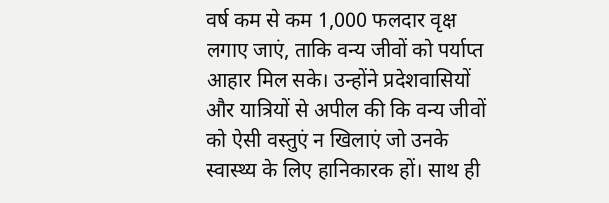वर्ष कम से कम 1,000 फलदार वृक्ष लगाए जाएं, ताकि वन्य जीवों को पर्याप्त आहार मिल सके। उन्होंने प्रदेशवासियों और यात्रियों से अपील की कि वन्य जीवों को ऐसी वस्तुएं न खिलाएं जो उनके स्वास्थ्य के लिए हानिकारक हों। साथ ही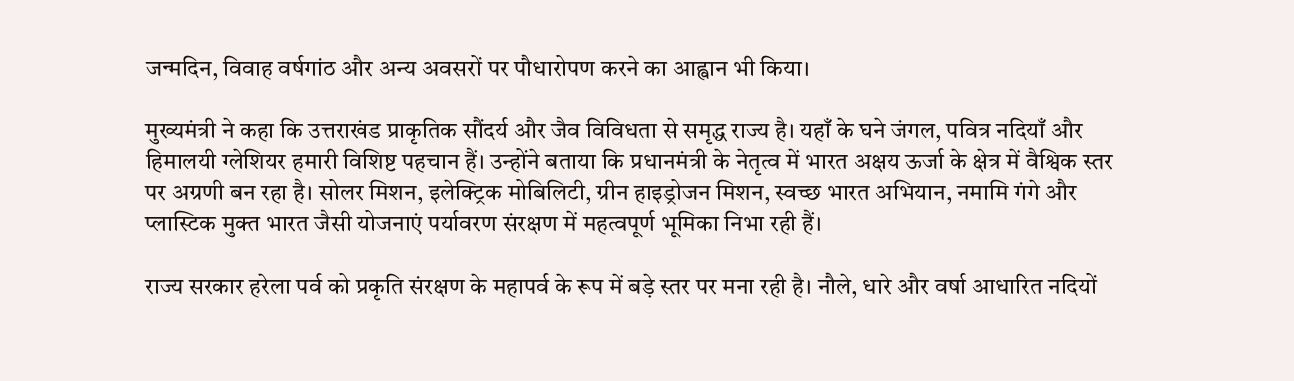जन्मदिन, विवाह वर्षगांठ और अन्य अवसरों पर पौधारोपण करने का आह्वान भी किया।

मुख्यमंत्री ने कहा कि उत्तराखंड प्राकृतिक सौंदर्य और जैव विविधता से समृद्ध राज्य है। यहाँ के घने जंगल, पवित्र नदियाँ और हिमालयी ग्लेशियर हमारी विशिष्ट पहचान हैं। उन्होंने बताया कि प्रधानमंत्री के नेतृत्व में भारत अक्षय ऊर्जा के क्षेत्र में वैश्विक स्तर पर अग्रणी बन रहा है। सोलर मिशन, इलेक्ट्रिक मोबिलिटी, ग्रीन हाइड्रोजन मिशन, स्वच्छ भारत अभियान, नमामि गंगे और प्लास्टिक मुक्त भारत जैसी योजनाएं पर्यावरण संरक्षण में महत्वपूर्ण भूमिका निभा रही हैं।

राज्य सरकार हरेला पर्व को प्रकृति संरक्षण के महापर्व के रूप में बड़े स्तर पर मना रही है। नौले, धारे और वर्षा आधारित नदियों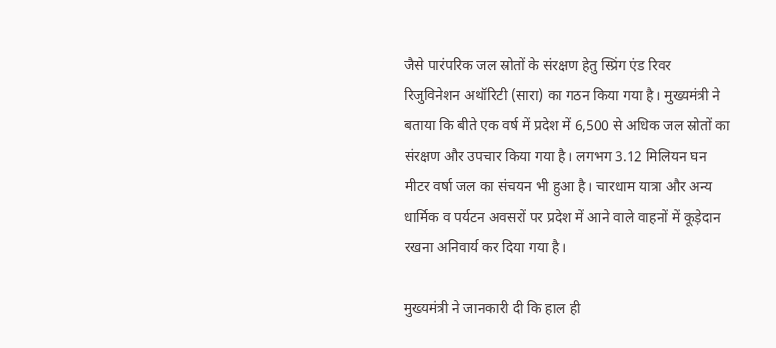जैसे पारंपरिक जल स्रोतों के संरक्षण हेतु स्प्रिंग एंड रिवर रिजुविनेशन अथॉरिटी (सारा) का गठन किया गया है। मुख्यमंत्री ने बताया कि बीते एक वर्ष में प्रदेश में 6,500 से अधिक जल स्रोतों का संरक्षण और उपचार किया गया है। लगभग 3.12 मिलियन घन मीटर वर्षा जल का संचयन भी हुआ है। चारधाम यात्रा और अन्य धार्मिक व पर्यटन अवसरों पर प्रदेश में आने वाले वाहनों में कूड़ेदान रखना अनिवार्य कर दिया गया है।

मुख्यमंत्री ने जानकारी दी कि हाल ही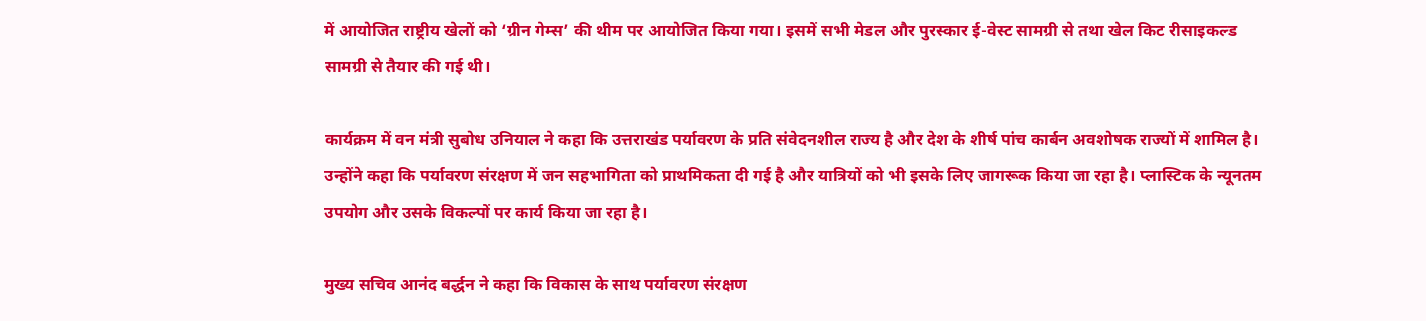में आयोजित राष्ट्रीय खेलों को ‘ग्रीन गेम्स’ की थीम पर आयोजित किया गया। इसमें सभी मेडल और पुरस्कार ई-वेस्ट सामग्री से तथा खेल किट रीसाइकल्ड सामग्री से तैयार की गई थी।

कार्यक्रम में वन मंत्री सुबोध उनियाल ने कहा कि उत्तराखंड पर्यावरण के प्रति संवेदनशील राज्य है और देश के शीर्ष पांच कार्बन अवशोषक राज्यों में शामिल है। उन्होंने कहा कि पर्यावरण संरक्षण में जन सहभागिता को प्राथमिकता दी गई है और यात्रियों को भी इसके लिए जागरूक किया जा रहा है। प्लास्टिक के न्यूनतम उपयोग और उसके विकल्पों पर कार्य किया जा रहा है।

मुख्य सचिव आनंद बर्द्धन ने कहा कि विकास के साथ पर्यावरण संरक्षण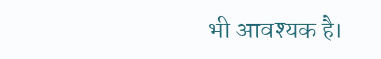भी आवश्यक है।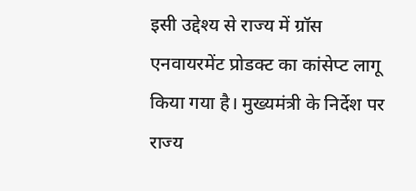इसी उद्देश्य से राज्य में ग्रॉस एनवायरमेंट प्रोडक्ट का कांसेप्ट लागू किया गया है। मुख्यमंत्री के निर्देश पर राज्य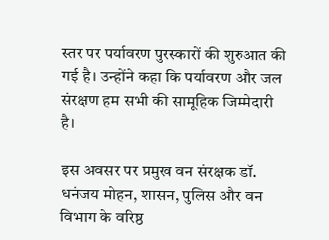स्तर पर पर्यावरण पुरस्कारों की शुरुआत की गई है। उन्होंने कहा कि पर्यावरण और जल संरक्षण हम सभी की सामूहिक जिम्मेदारी है।

इस अवसर पर प्रमुख वन संरक्षक डॉ. धनंजय मोहन, शासन, पुलिस और वन विभाग के वरिष्ठ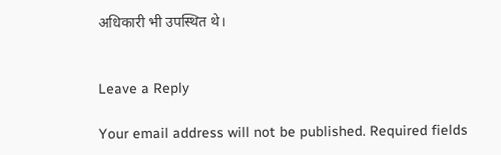अधिकारी भी उपस्थित थे।


Leave a Reply

Your email address will not be published. Required fields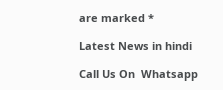are marked *

Latest News in hindi

Call Us On  Whatsapp